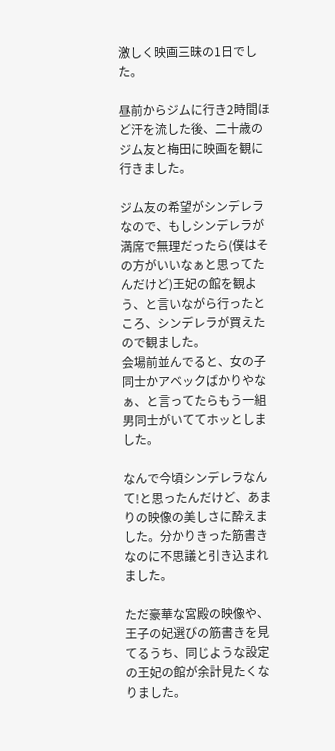激しく映画三昧の1日でした。

昼前からジムに行き2時間ほど汗を流した後、二十歳のジム友と梅田に映画を観に行きました。

ジム友の希望がシンデレラなので、もしシンデレラが満席で無理だったら(僕はその方がいいなぁと思ってたんだけど)王妃の館を観よう、と言いながら行ったところ、シンデレラが買えたので観ました。
会場前並んでると、女の子同士かアベックばかりやなぁ、と言ってたらもう一組男同士がいててホッとしました。

なんで今頃シンデレラなんて!と思ったんだけど、あまりの映像の美しさに酔えました。分かりきった筋書きなのに不思議と引き込まれました。

ただ豪華な宮殿の映像や、王子の妃選びの筋書きを見てるうち、同じような設定の王妃の館が余計見たくなりました。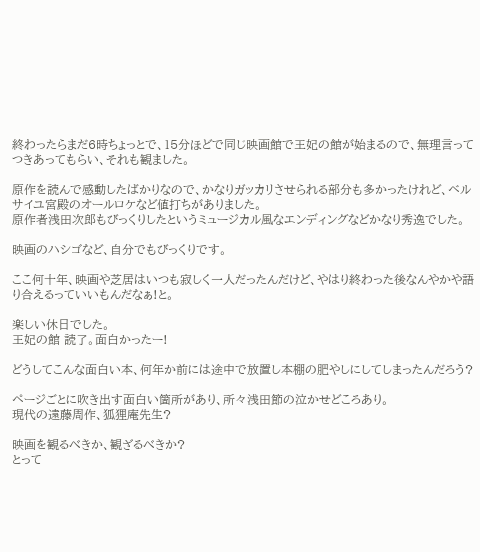終わったらまだ6時ちょっとで、15分ほどで同じ映画館で王妃の館が始まるので、無理言ってつきあってもらい、それも観ました。

原作を読んで感動したばかりなので、かなりガッカリさせられる部分も多かったけれど、ベルサイユ宮殿のオールロケなど値打ちがありました。
原作者浅田次郎もびっくりしたというミュージカル風なエンディングなどかなり秀逸でした。

映画のハシゴなど、自分でもびっくりです。

ここ何十年、映画や芝居はいつも寂しく一人だったんだけど、やはり終わった後なんやかや語り合えるっていいもんだなぁ!と。

楽しい休日でした。
王妃の館 読了。面白かったー!

どうしてこんな面白い本、何年か前には途中で放置し本棚の肥やしにしてしまったんだろう?

ページごとに吹き出す面白い箇所があり、所々浅田節の泣かせどころあり。
現代の遠藤周作、狐狸庵先生?

映画を観るべきか、観ざるべきか?
とって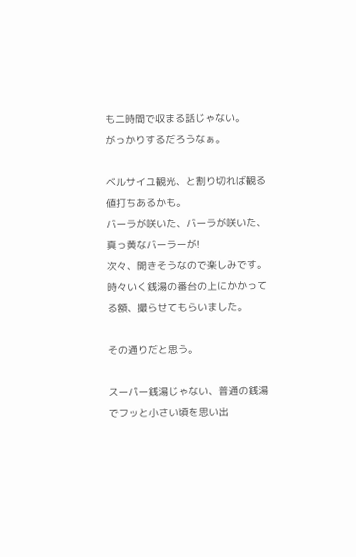も二時間で収まる話じゃない。
がっかりするだろうなぁ。

ベルサイユ観光、と割り切れば観る値打ちあるかも。
バーラが咲いた、バーラが咲いた、真っ黄なバーラーが!
次々、開きそうなので楽しみです。
時々いく銭湯の番台の上にかかってる額、撮らせてもらいました。

その通りだと思う。

スーパー銭湯じゃない、普通の銭湯でフッと小さい頃を思い出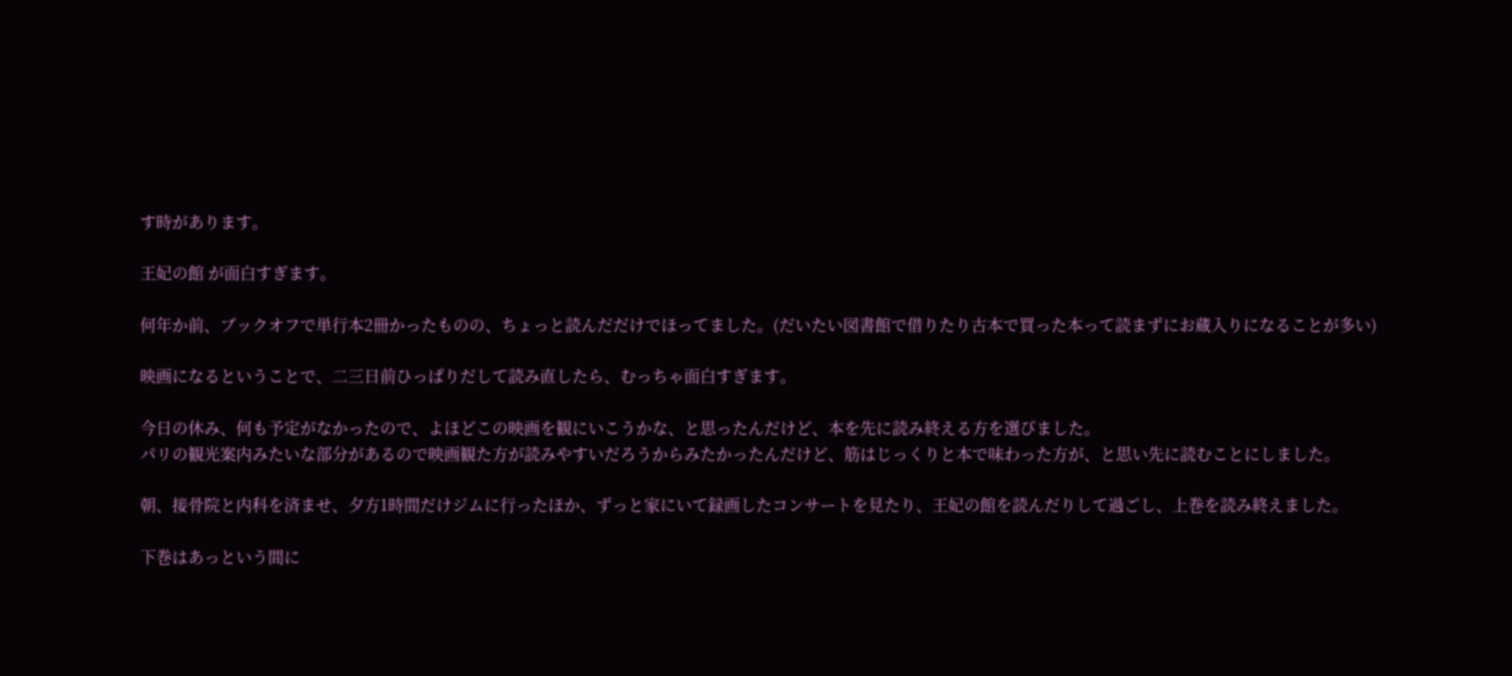す時があります。

王妃の館 が面白すぎます。

何年か前、ブックオフで単行本2冊かったものの、ちょっと読んだだけでほってました。(だいたい図書館で借りたり古本で買った本って読まずにお蔵入りになることが多い)

映画になるということで、二三日前ひっぱりだして読み直したら、むっちゃ面白すぎます。

今日の休み、何も予定がなかったので、よほどこの映画を観にいこうかな、と思ったんだけど、本を先に読み終える方を選びました。
パリの観光案内みたいな部分があるので映画観た方が読みやすいだろうからみたかったんだけど、筋はじっくりと本で味わった方が、と思い先に読むことにしました。

朝、接骨院と内科を済ませ、夕方1時間だけジムに行ったほか、ずっと家にいて録画したコンサートを見たり、王妃の館を読んだりして過ごし、上巻を読み終えました。

下巻はあっという間に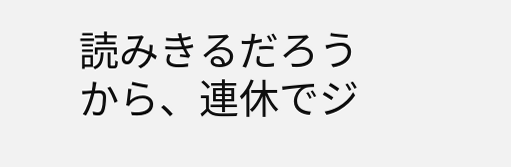読みきるだろうから、連休でジ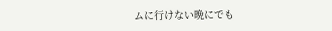ムに行けない晩にでも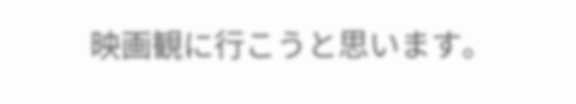映画観に行こうと思います。